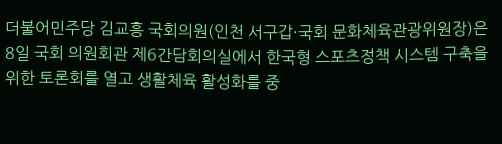더불어민주당 김교흥 국회의원(인천 서구갑·국회 문화체육관광위원장)은 8일 국회 의원회관 제6간담회의실에서 한국형 스포츠정책 시스템 구축을 위한 토론회를 열고 생활체육 활성화를 중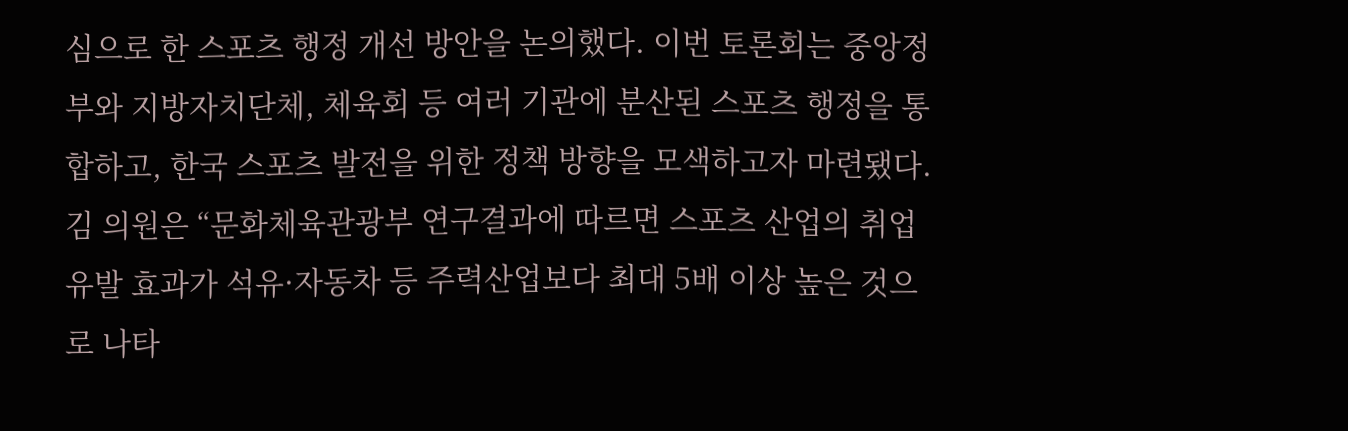심으로 한 스포츠 행정 개선 방안을 논의했다. 이번 토론회는 중앙정부와 지방자치단체, 체육회 등 여러 기관에 분산된 스포츠 행정을 통합하고, 한국 스포츠 발전을 위한 정책 방향을 모색하고자 마련됐다. 김 의원은 “문화체육관광부 연구결과에 따르면 스포츠 산업의 취업 유발 효과가 석유·자동차 등 주력산업보다 최대 5배 이상 높은 것으로 나타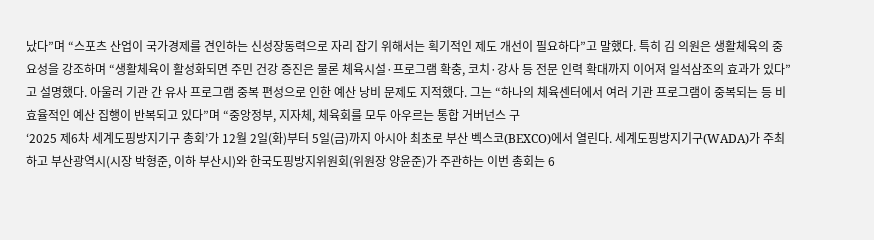났다”며 “스포츠 산업이 국가경제를 견인하는 신성장동력으로 자리 잡기 위해서는 획기적인 제도 개선이 필요하다”고 말했다. 특히 김 의원은 생활체육의 중요성을 강조하며 “생활체육이 활성화되면 주민 건강 증진은 물론 체육시설·프로그램 확충, 코치·강사 등 전문 인력 확대까지 이어져 일석삼조의 효과가 있다”고 설명했다. 아울러 기관 간 유사 프로그램 중복 편성으로 인한 예산 낭비 문제도 지적했다. 그는 “하나의 체육센터에서 여러 기관 프로그램이 중복되는 등 비효율적인 예산 집행이 반복되고 있다”며 “중앙정부, 지자체, 체육회를 모두 아우르는 통합 거버넌스 구
‘2025 제6차 세계도핑방지기구 총회’가 12월 2일(화)부터 5일(금)까지 아시아 최초로 부산 벡스코(BEXCO)에서 열린다. 세계도핑방지기구(WADA)가 주최하고 부산광역시(시장 박형준, 이하 부산시)와 한국도핑방지위원회(위원장 양윤준)가 주관하는 이번 총회는 6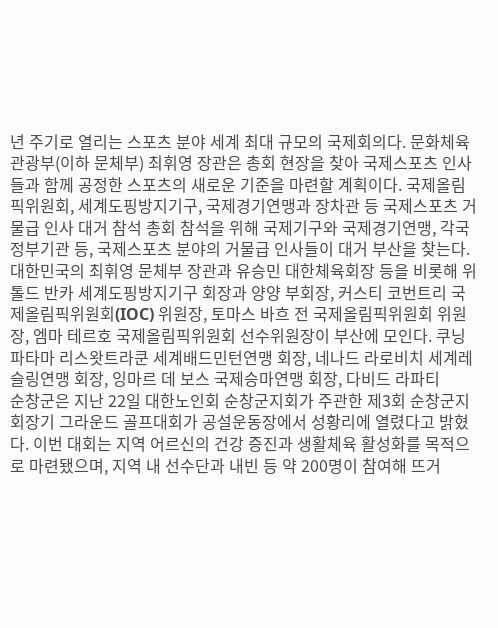년 주기로 열리는 스포츠 분야 세계 최대 규모의 국제회의다. 문화체육관광부(이하 문체부) 최휘영 장관은 총회 현장을 찾아 국제스포츠 인사들과 함께 공정한 스포츠의 새로운 기준을 마련할 계획이다. 국제올림픽위원회, 세계도핑방지기구, 국제경기연맹과 장차관 등 국제스포츠 거물급 인사 대거 참석 총회 참석을 위해 국제기구와 국제경기연맹, 각국 정부기관 등, 국제스포츠 분야의 거물급 인사들이 대거 부산을 찾는다. 대한민국의 최휘영 문체부 장관과 유승민 대한체육회장 등을 비롯해 위톨드 반카 세계도핑방지기구 회장과 양양 부회장, 커스티 코번트리 국제올림픽위원회(IOC) 위원장, 토마스 바흐 전 국제올림픽위원회 위원장, 엠마 테르호 국제올림픽위원회 선수위원장이 부산에 모인다. 쿠닝 파타마 리스왓트라쿤 세계배드민턴연맹 회장, 네나드 라로비치 세계레슬링연맹 회장, 잉마르 데 보스 국제승마연맹 회장, 다비드 라파티
순창군은 지난 22일 대한노인회 순창군지회가 주관한 제3회 순창군지회장기 그라운드 골프대회가 공설운동장에서 성황리에 열렸다고 밝혔다. 이번 대회는 지역 어르신의 건강 증진과 생활체육 활성화를 목적으로 마련됐으며, 지역 내 선수단과 내빈 등 약 200명이 참여해 뜨거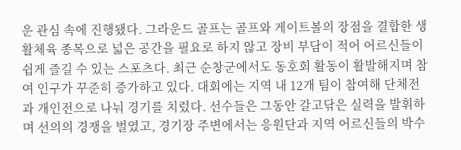운 관심 속에 진행됐다. 그라운드 골프는 골프와 게이트볼의 장점을 결합한 생활체육 종목으로 넓은 공간을 필요로 하지 않고 장비 부담이 적어 어르신들이 쉽게 즐길 수 있는 스포츠다. 최근 순창군에서도 동호회 활동이 활발해지며 참여 인구가 꾸준히 증가하고 있다. 대회에는 지역 내 12개 팀이 참여해 단체전과 개인전으로 나눠 경기를 치렀다. 선수들은 그동안 갈고닦은 실력을 발휘하며 선의의 경쟁을 벌였고, 경기장 주변에서는 응원단과 지역 어르신들의 박수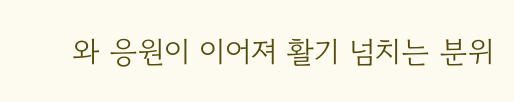와 응원이 이어져 활기 넘치는 분위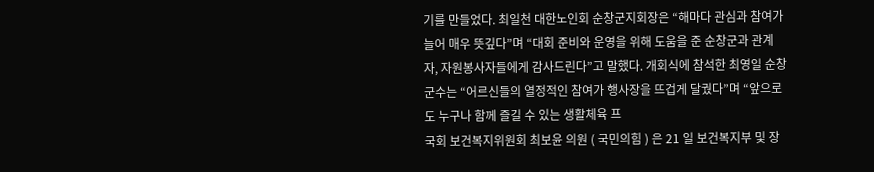기를 만들었다. 최일천 대한노인회 순창군지회장은 “해마다 관심과 참여가 늘어 매우 뜻깊다”며 “대회 준비와 운영을 위해 도움을 준 순창군과 관계자, 자원봉사자들에게 감사드린다”고 말했다. 개회식에 참석한 최영일 순창군수는 “어르신들의 열정적인 참여가 행사장을 뜨겁게 달궜다”며 “앞으로도 누구나 함께 즐길 수 있는 생활체육 프
국회 보건복지위원회 최보윤 의원 ( 국민의힘 ) 은 21 일 보건복지부 및 장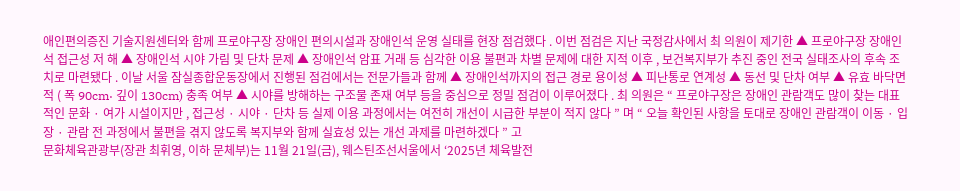애인편의증진 기술지원센터와 함께 프로야구장 장애인 편의시설과 장애인석 운영 실태를 현장 점검했다 . 이번 점검은 지난 국정감사에서 최 의원이 제기한 ▲ 프로야구장 장애인석 접근성 저 해 ▲ 장애인석 시야 가림 및 단차 문제 ▲ 장애인석 암표 거래 등 심각한 이용 불편과 차별 문제에 대한 지적 이후 , 보건복지부가 추진 중인 전국 실태조사의 후속 조치로 마련됐다 . 이날 서울 잠실종합운동장에서 진행된 점검에서는 전문가들과 함께 ▲ 장애인석까지의 접근 경로 용이성 ▲ 피난통로 연계성 ▲ 동선 및 단차 여부 ▲ 유효 바닥면적 ( 폭 90cm· 깊이 130cm) 충족 여부 ▲ 시야를 방해하는 구조물 존재 여부 등을 중심으로 정밀 점검이 이루어졌다 . 최 의원은 “ 프로야구장은 장애인 관람객도 많이 찾는 대표적인 문화 · 여가 시설이지만 , 접근성 · 시야 · 단차 등 실제 이용 과정에서는 여전히 개선이 시급한 부분이 적지 않다 ” 며 “ 오늘 확인된 사항을 토대로 장애인 관람객이 이동 · 입장 · 관람 전 과정에서 불편을 겪지 않도록 복지부와 함께 실효성 있는 개선 과제를 마련하겠다 ” 고
문화체육관광부(장관 최휘영, 이하 문체부)는 11월 21일(금), 웨스틴조선서울에서 ‘2025년 체육발전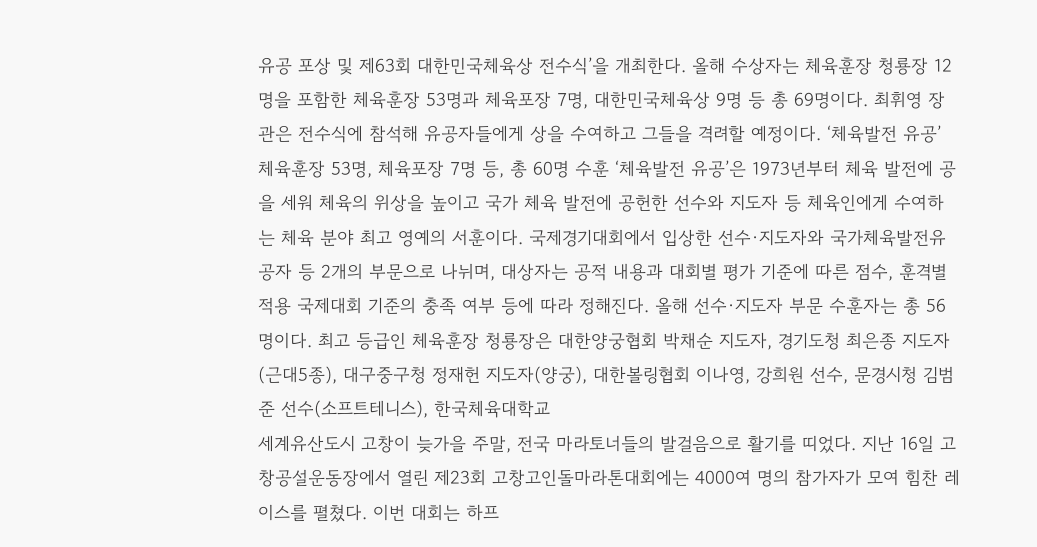유공 포상 및 제63회 대한민국체육상 전수식’을 개최한다. 올해 수상자는 체육훈장 청룡장 12명을 포함한 체육훈장 53명과 체육포장 7명, 대한민국체육상 9명 등 총 69명이다. 최휘영 장관은 전수식에 참석해 유공자들에게 상을 수여하고 그들을 격려할 예정이다. ‘체육발전 유공’ 체육훈장 53명, 체육포장 7명 등, 총 60명 수훈 ‘체육발전 유공’은 1973년부터 체육 발전에 공을 세워 체육의 위상을 높이고 국가 체육 발전에 공헌한 선수와 지도자 등 체육인에게 수여하는 체육 분야 최고 영예의 서훈이다. 국제경기대회에서 입상한 선수·지도자와 국가체육발전유공자 등 2개의 부문으로 나뉘며, 대상자는 공적 내용과 대회별 평가 기준에 따른 점수, 훈격별 적용 국제대회 기준의 충족 여부 등에 따라 정해진다. 올해 선수·지도자 부문 수훈자는 총 56명이다. 최고 등급인 체육훈장 청룡장은 대한양궁협회 박채순 지도자, 경기도청 최은종 지도자(근대5종), 대구중구청 정재헌 지도자(양궁), 대한볼링협회 이나영, 강희원 선수, 문경시청 김범준 선수(소프트테니스), 한국체육대학교
세계유산도시 고창이 늦가을 주말, 전국 마라토너들의 발걸음으로 활기를 띠었다. 지난 16일 고창공설운동장에서 열린 제23회 고창고인돌마라톤대회에는 4000여 명의 참가자가 모여 힘찬 레이스를 펼쳤다. 이번 대회는 하프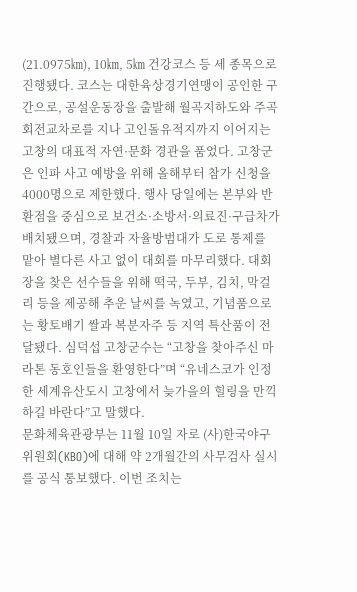(21.0975㎞), 10㎞, 5㎞ 건강코스 등 세 종목으로 진행됐다. 코스는 대한육상경기연맹이 공인한 구간으로, 공설운동장을 출발해 월곡지하도와 주곡회전교차로를 지나 고인돌유적지까지 이어지는 고창의 대표적 자연·문화 경관을 품었다. 고창군은 인파 사고 예방을 위해 올해부터 참가 신청을 4000명으로 제한했다. 행사 당일에는 본부와 반환점을 중심으로 보건소·소방서·의료진·구급차가 배치됐으며, 경찰과 자율방범대가 도로 통제를 맡아 별다른 사고 없이 대회를 마무리했다. 대회장을 찾은 선수들을 위해 떡국, 두부, 김치, 막걸리 등을 제공해 추운 날씨를 녹였고, 기념품으로는 황토배기 쌀과 복분자주 등 지역 특산품이 전달됐다. 심덕섭 고창군수는 “고창을 찾아주신 마라톤 동호인들을 환영한다”며 “유네스코가 인정한 세계유산도시 고창에서 늦가을의 힐링을 만끽하길 바란다”고 말했다.
문화체육관광부는 11월 10일 자로 (사)한국야구위원회(KBO)에 대해 약 2개월간의 사무검사 실시를 공식 통보했다. 이번 조치는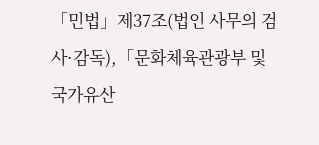「민법」제37조(법인 사무의 검사·감독),「문화체육관광부 및 국가유산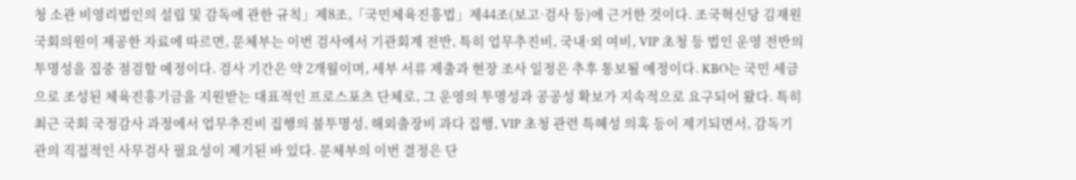청 소관 비영리법인의 설립 및 감독에 관한 규칙」제8조,「국민체육진흥법」제44조(보고·검사 등)에 근거한 것이다. 조국혁신당 김재원 국회의원이 제공한 자료에 따르면, 문체부는 이번 검사에서 기관회계 전반, 특히 업무추진비, 국내·외 여비, VIP 초청 등 법인 운영 전반의 투명성을 집중 점검할 예정이다. 검사 기간은 약 2개월이며, 세부 서류 제출과 현장 조사 일정은 추후 통보될 예정이다. KBO는 국민 세금으로 조성된 체육진흥기금을 지원받는 대표적인 프로스포츠 단체로, 그 운영의 투명성과 공공성 확보가 지속적으로 요구되어 왔다. 특히 최근 국회 국정감사 과정에서 업무추진비 집행의 불투명성, 해외출장비 과다 집행, VIP 초청 관련 특혜성 의혹 등이 제기되면서, 감독기관의 직접적인 사무검사 필요성이 제기된 바 있다. 문체부의 이번 결정은 단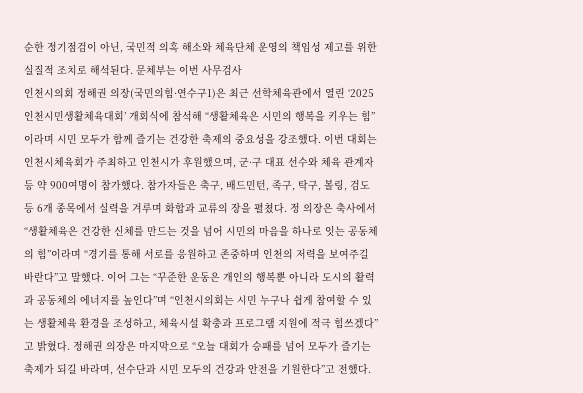순한 정기점검이 아닌, 국민적 의혹 해소와 체육단체 운영의 책임성 제고를 위한 실질적 조치로 해석된다. 문체부는 이번 사무검사
인천시의회 정해권 의장(국민의힘·연수구1)은 최근 선학체육관에서 열린 ‘2025 인천시민생활체육대회’ 개회식에 참석해 “생활체육은 시민의 행복을 키우는 힘”이라며 시민 모두가 함께 즐기는 건강한 축제의 중요성을 강조했다. 이번 대회는 인천시체육회가 주최하고 인천시가 후원했으며, 군·구 대표 선수와 체육 관계자 등 약 900여명이 참가했다. 참가자들은 축구, 배드민턴, 족구, 탁구, 볼링, 검도 등 6개 종목에서 실력을 겨루며 화합과 교류의 장을 펼쳤다. 정 의장은 축사에서 “생활체육은 건강한 신체를 만드는 것을 넘어 시민의 마음을 하나로 잇는 공동체의 힘”이라며 “경기를 통해 서로를 응원하고 존중하며 인천의 저력을 보여주길 바란다”고 말했다. 이어 그는 “꾸준한 운동은 개인의 행복뿐 아니라 도시의 활력과 공동체의 에너지를 높인다”며 “인천시의회는 시민 누구나 쉽게 참여할 수 있는 생활체육 환경을 조성하고, 체육시설 확충과 프로그램 지원에 적극 힘쓰겠다”고 밝혔다. 정해권 의장은 마지막으로 “오늘 대회가 승패를 넘어 모두가 즐기는 축제가 되길 바라며, 선수단과 시민 모두의 건강과 안전을 기원한다”고 전했다.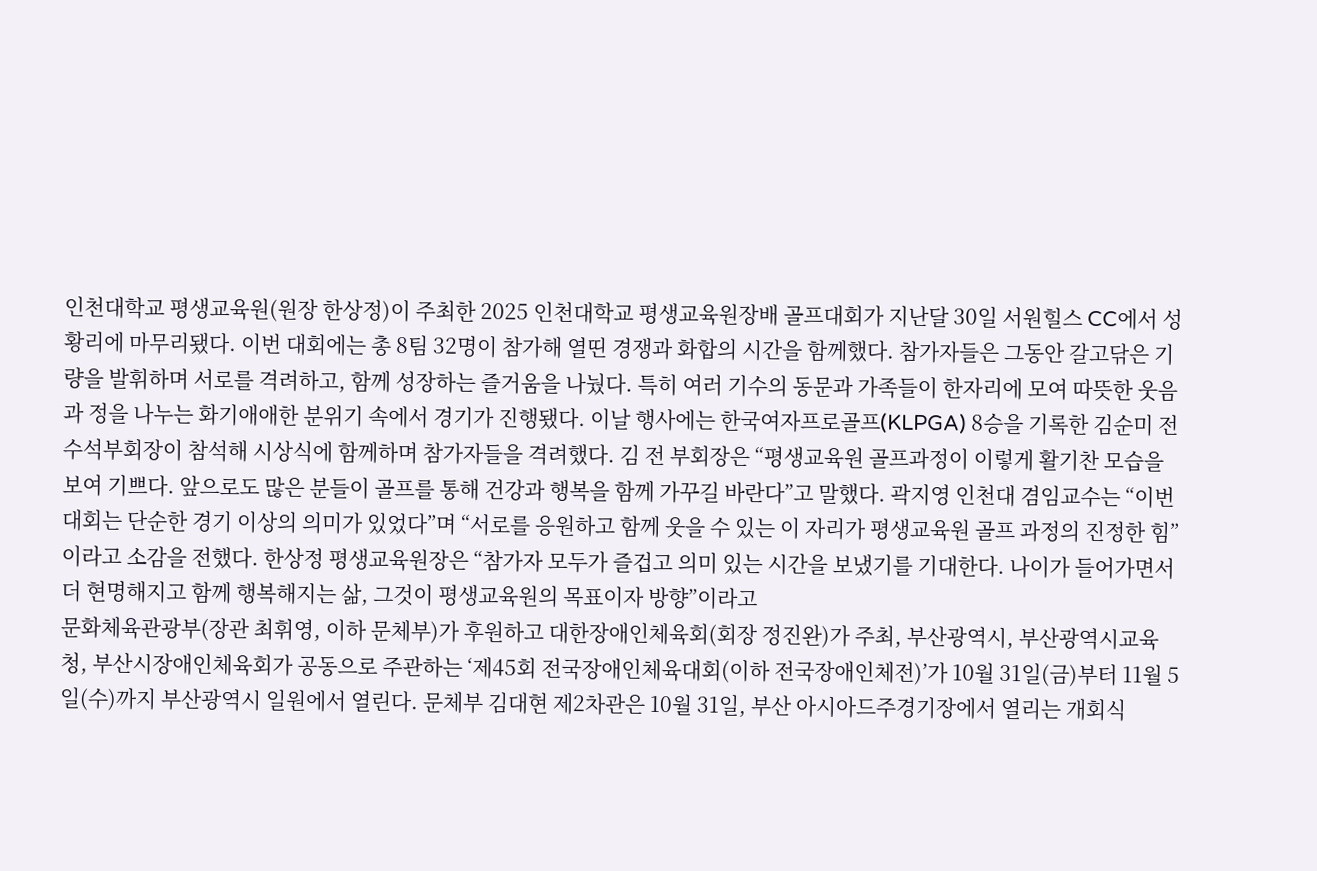인천대학교 평생교육원(원장 한상정)이 주최한 2025 인천대학교 평생교육원장배 골프대회가 지난달 30일 서원힐스 CC에서 성황리에 마무리됐다. 이번 대회에는 총 8팀 32명이 참가해 열띤 경쟁과 화합의 시간을 함께했다. 참가자들은 그동안 갈고닦은 기량을 발휘하며 서로를 격려하고, 함께 성장하는 즐거움을 나눴다. 특히 여러 기수의 동문과 가족들이 한자리에 모여 따뜻한 웃음과 정을 나누는 화기애애한 분위기 속에서 경기가 진행됐다. 이날 행사에는 한국여자프로골프(KLPGA) 8승을 기록한 김순미 전 수석부회장이 참석해 시상식에 함께하며 참가자들을 격려했다. 김 전 부회장은 “평생교육원 골프과정이 이렇게 활기찬 모습을 보여 기쁘다. 앞으로도 많은 분들이 골프를 통해 건강과 행복을 함께 가꾸길 바란다”고 말했다. 곽지영 인천대 겸임교수는 “이번 대회는 단순한 경기 이상의 의미가 있었다”며 “서로를 응원하고 함께 웃을 수 있는 이 자리가 평생교육원 골프 과정의 진정한 힘”이라고 소감을 전했다. 한상정 평생교육원장은 “참가자 모두가 즐겁고 의미 있는 시간을 보냈기를 기대한다. 나이가 들어가면서 더 현명해지고 함께 행복해지는 삶, 그것이 평생교육원의 목표이자 방향”이라고
문화체육관광부(장관 최휘영, 이하 문체부)가 후원하고 대한장애인체육회(회장 정진완)가 주최, 부산광역시, 부산광역시교육청, 부산시장애인체육회가 공동으로 주관하는 ‘제45회 전국장애인체육대회(이하 전국장애인체전)’가 10월 31일(금)부터 11월 5일(수)까지 부산광역시 일원에서 열린다. 문체부 김대현 제2차관은 10월 31일, 부산 아시아드주경기장에서 열리는 개회식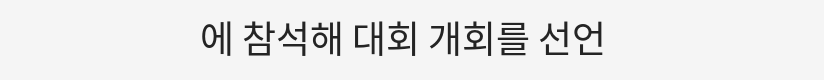에 참석해 대회 개회를 선언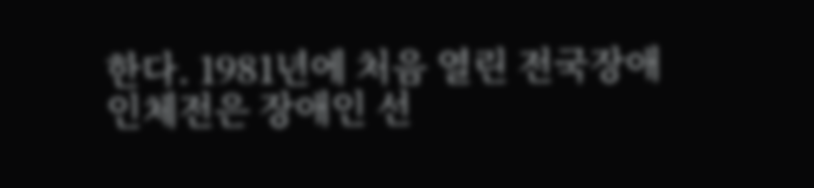한다. 1981년에 처음 열린 전국장애인체전은 장애인 선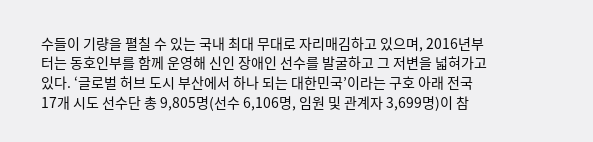수들이 기량을 펼칠 수 있는 국내 최대 무대로 자리매김하고 있으며, 2016년부터는 동호인부를 함께 운영해 신인 장애인 선수를 발굴하고 그 저변을 넓혀가고 있다. ‘글로벌 허브 도시 부산에서 하나 되는 대한민국’이라는 구호 아래 전국 17개 시도 선수단 총 9,805명(선수 6,106명, 임원 및 관계자 3,699명)이 참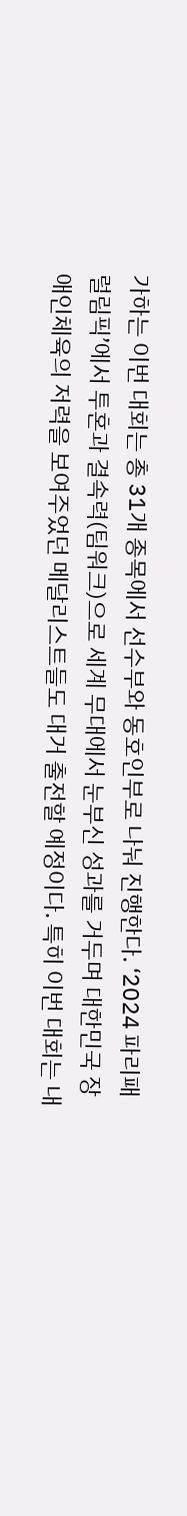가하는 이번 대회는 총 31개 종목에서 선수부와 동호인부로 나눠 진행한다. ‘2024 파리패럴림픽’에서 투혼과 결속력(팀워크)으로 세계 무대에서 눈부신 성과를 거두며 대한민국 장애인체육의 저력을 보여주었던 메달리스트들도 대거 출전할 예정이다. 특히 이번 대회는 내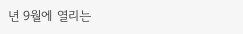년 9월에 열리는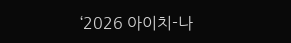‘2026 아이치-나